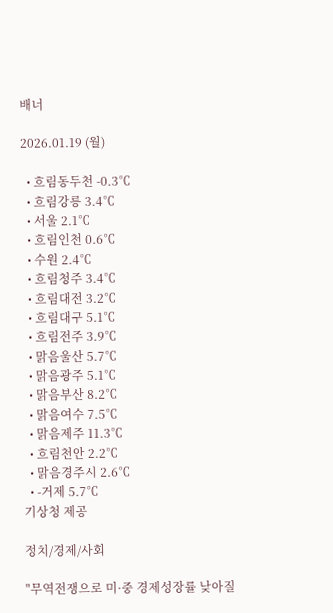배너

2026.01.19 (월)

  • 흐림동두천 -0.3℃
  • 흐림강릉 3.4℃
  • 서울 2.1℃
  • 흐림인천 0.6℃
  • 수원 2.4℃
  • 흐림청주 3.4℃
  • 흐림대전 3.2℃
  • 흐림대구 5.1℃
  • 흐림전주 3.9℃
  • 맑음울산 5.7℃
  • 맑음광주 5.1℃
  • 맑음부산 8.2℃
  • 맑음여수 7.5℃
  • 맑음제주 11.3℃
  • 흐림천안 2.2℃
  • 맑음경주시 2.6℃
  • -거제 5.7℃
기상청 제공

정치/경제/사회

"무역전쟁으로 미·중 경제성장률 낮아질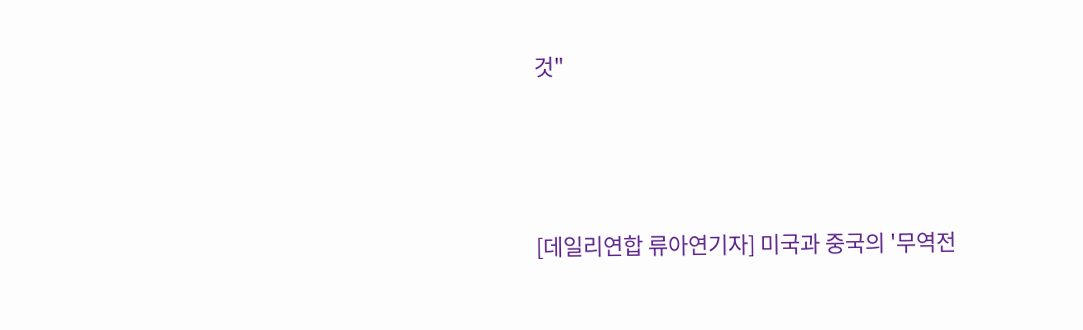것"



[데일리연합 류아연기자] 미국과 중국의 '무역전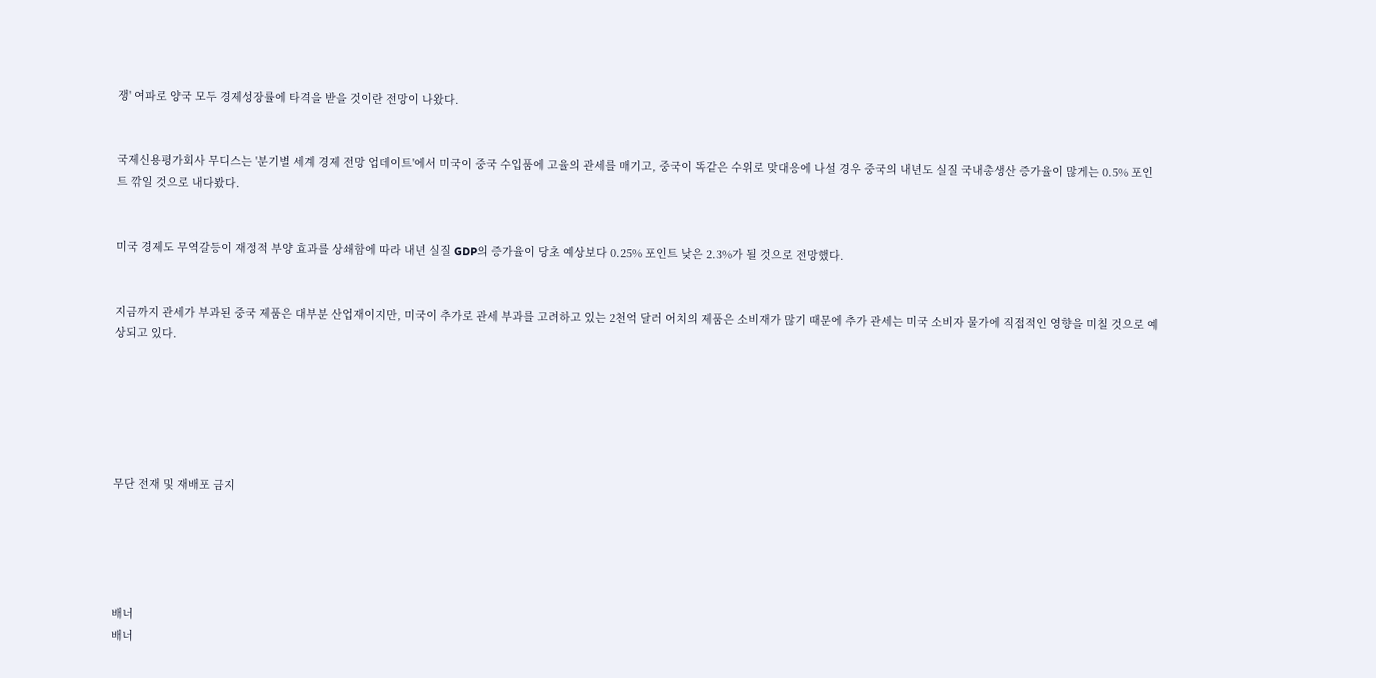쟁' 여파로 양국 모두 경제성장률에 타격을 받을 것이란 전망이 나왔다.


국제신용평가회사 무디스는 '분기별 세계 경제 전망 업데이트'에서 미국이 중국 수입품에 고율의 관세를 매기고, 중국이 똑같은 수위로 맞대응에 나설 경우 중국의 내년도 실질 국내총생산 증가율이 많게는 0.5% 포인트 깎일 것으로 내다봤다.


미국 경제도 무역갈등이 재정적 부양 효과를 상쇄함에 따라 내년 실질 GDP의 증가율이 당초 예상보다 0.25% 포인트 낮은 2.3%가 될 것으로 전망했다.


지금까지 관세가 부과된 중국 제품은 대부분 산업재이지만, 미국이 추가로 관세 부과를 고려하고 있는 2천억 달러 어치의 제품은 소비재가 많기 때문에 추가 관세는 미국 소비자 물가에 직접적인 영향을 미칠 것으로 예상되고 있다.






무단 전재 및 재배포 금지





배너
배너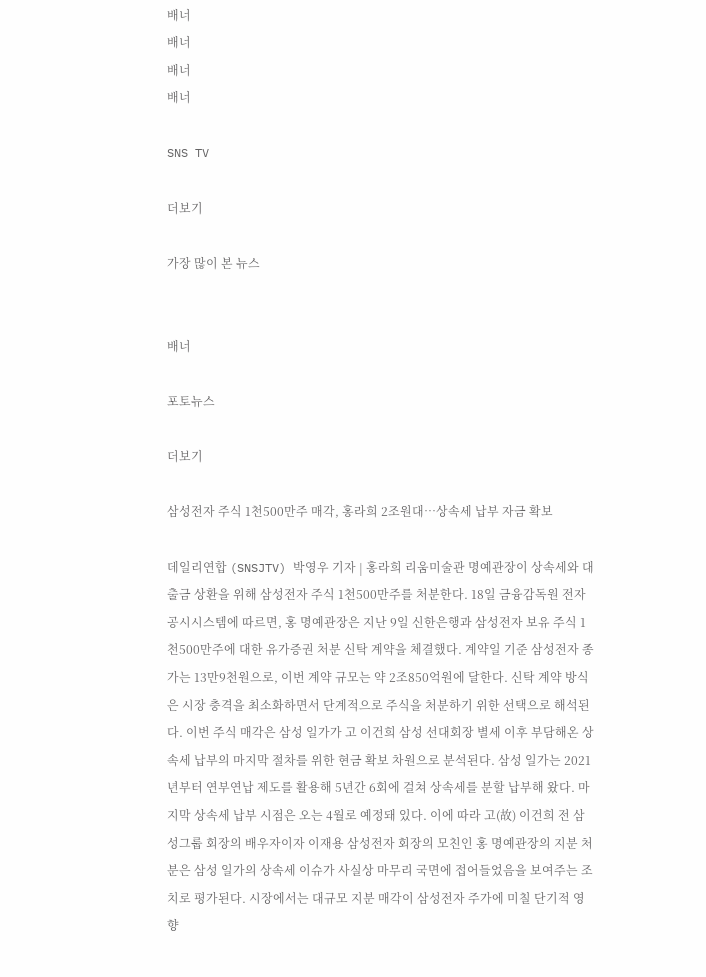배너
배너
배너
배너

SNS TV

더보기

가장 많이 본 뉴스


배너

포토뉴스

더보기

삼성전자 주식 1천500만주 매각, 홍라희 2조원대…상속세 납부 자금 확보

데일리연합 (SNSJTV) 박영우 기자 | 홍라희 리움미술관 명예관장이 상속세와 대출금 상환을 위해 삼성전자 주식 1천500만주를 처분한다. 18일 금융감독원 전자공시시스템에 따르면, 홍 명예관장은 지난 9일 신한은행과 삼성전자 보유 주식 1천500만주에 대한 유가증권 처분 신탁 계약을 체결했다. 계약일 기준 삼성전자 종가는 13만9천원으로, 이번 계약 규모는 약 2조850억원에 달한다. 신탁 계약 방식은 시장 충격을 최소화하면서 단계적으로 주식을 처분하기 위한 선택으로 해석된다. 이번 주식 매각은 삼성 일가가 고 이건희 삼성 선대회장 별세 이후 부담해온 상속세 납부의 마지막 절차를 위한 현금 확보 차원으로 분석된다. 삼성 일가는 2021년부터 연부연납 제도를 활용해 5년간 6회에 걸쳐 상속세를 분할 납부해 왔다. 마지막 상속세 납부 시점은 오는 4월로 예정돼 있다. 이에 따라 고(故) 이건희 전 삼성그룹 회장의 배우자이자 이재용 삼성전자 회장의 모친인 홍 명예관장의 지분 처분은 삼성 일가의 상속세 이슈가 사실상 마무리 국면에 접어들었음을 보여주는 조치로 평가된다. 시장에서는 대규모 지분 매각이 삼성전자 주가에 미칠 단기적 영향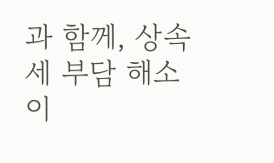과 함께, 상속세 부담 해소 이